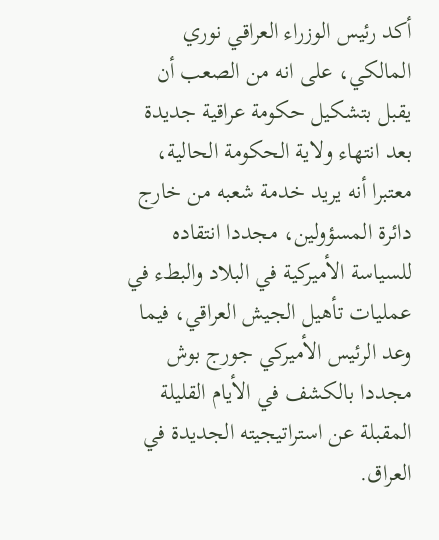أكد رئيس الوزراء العراقي نوري المالكي، على انه من الصعب أن يقبل بتشكيل حكومة عراقية جديدة بعد انتهاء ولاية الحكومة الحالية، معتبرا أنه يريد خدمة شعبه من خارج دائرة المسؤولين، مجددا انتقاده للسياسة الأميركية في البلاد والبطء في عمليات تأهيل الجيش العراقي، فيما وعد الرئيس الأميركي جورج بوش مجددا بالكشف في الأيام القليلة المقبلة عن استراتيجيته الجديدة في العراق.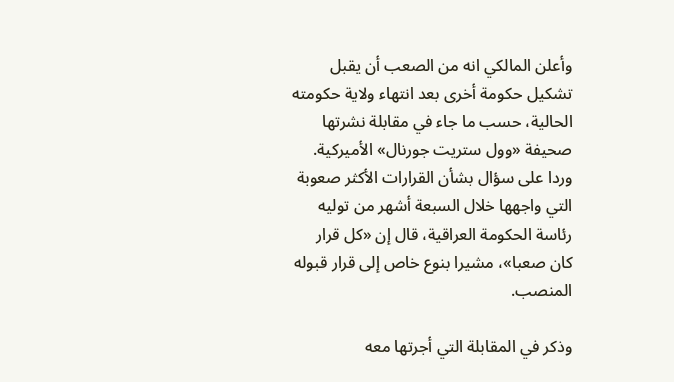وأعلن المالكي انه من الصعب أن يقبل تشكيل حكومة أخرى بعد انتهاء ولاية حكومته الحالية، حسب ما جاء في مقابلة نشرتها صحيفة «وول ستريت جورنال» الأميركية. وردا على سؤال بشأن القرارات الأكثر صعوبة التي واجهها خلال السبعة أشهر من توليه رئاسة الحكومة العراقية، قال إن «كل قرار كان صعبا»، مشيرا بنوع خاص إلى قرار قبوله المنصب.

وذكر في المقابلة التي أجرتها معه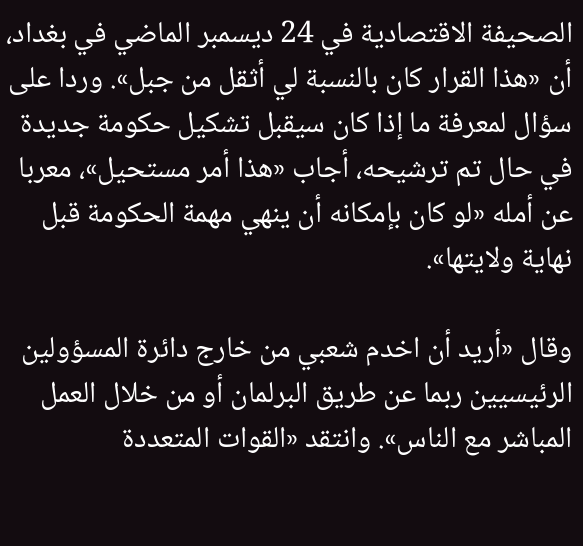الصحيفة الاقتصادية في 24 ديسمبر الماضي في بغداد، أن «هذا القرار كان بالنسبة لي أثقل من جبل». وردا على سؤال لمعرفة ما إذا كان سيقبل تشكيل حكومة جديدة في حال تم ترشيحه، أجاب «هذا أمر مستحيل»، معربا عن أمله «لو كان بإمكانه أن ينهي مهمة الحكومة قبل نهاية ولايتها».

وقال «أريد أن اخدم شعبي من خارج دائرة المسؤولين الرئيسيين ربما عن طريق البرلمان أو من خلال العمل المباشر مع الناس». وانتقد «القوات المتعددة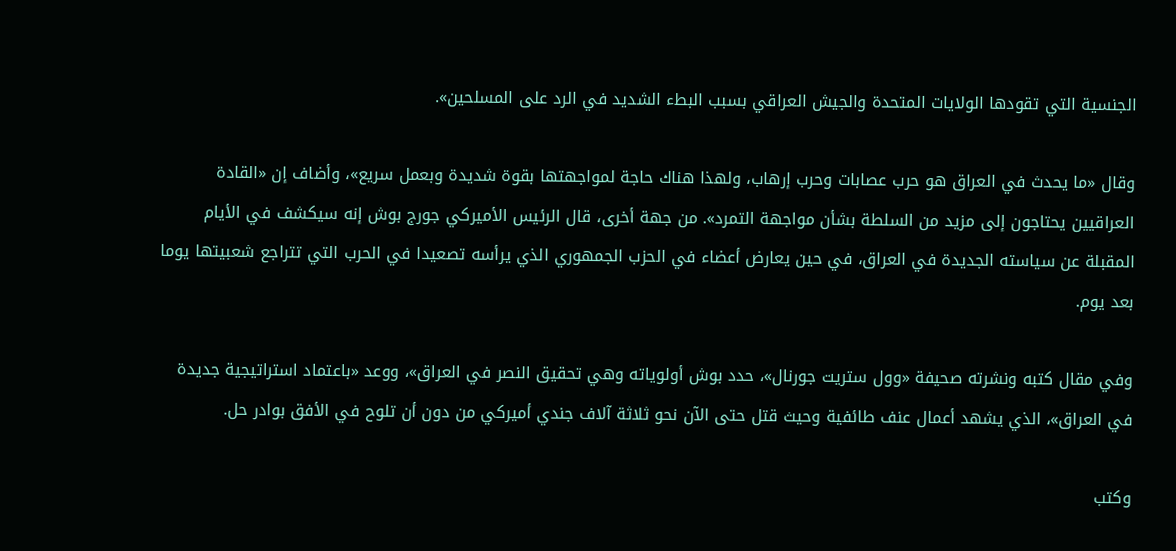الجنسية التي تقودها الولايات المتحدة والجيش العراقي بسبب البطء الشديد في الرد على المسلحين».

وقال «ما يحدث في العراق هو حرب عصابات وحرب إرهاب، ولهذا هناك حاجة لمواجهتها بقوة شديدة وبعمل سريع»، وأضاف إن «القادة العراقيين يحتاجون إلى مزيد من السلطة بشأن مواجهة التمرد». من جهة أخرى، قال الرئيس الأميركي جورج بوش إنه سيكشف في الأيام المقبلة عن سياسته الجديدة في العراق، في حين يعارض أعضاء في الحزب الجمهوري الذي يرأسه تصعيدا في الحرب التي تتراجع شعبيتها يوما بعد يوم.

وفي مقال كتبه ونشرته صحيفة «وول ستريت جورنال»، حدد بوش أولوياته وهي تحقيق النصر في العراق»، ووعد «باعتماد استراتيجية جديدة في العراق»، الذي يشهد أعمال عنف طائفية وحيث قتل حتى الآن نحو ثلاثة آلاف جندي أميركي من دون أن تلوح في الأفق بوادر حل.

وكتب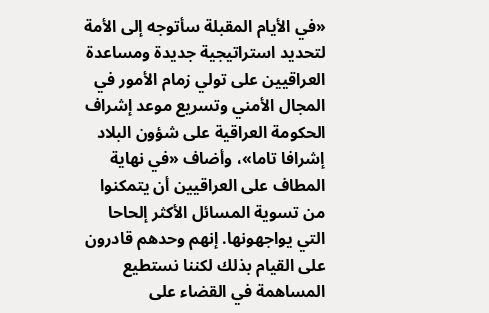«في الأيام المقبلة سأتوجه إلى الأمة لتحديد استراتيجية جديدة ومساعدة العراقيين على تولي زمام الأمور في المجال الأمني وتسريع موعد إشراف الحكومة العراقية على شؤون البلاد إشرافا تاما»، وأضاف «في نهاية المطاف على العراقيين أن يتمكنوا من تسوية المسائل الأكثر إلحاحا التي يواجهونها. إنهم وحدهم قادرون على القيام بذلك لكننا نستطيع المساهمة في القضاء على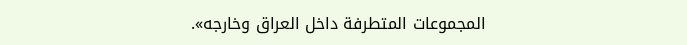المجموعات المتطرفة داخل العراق وخارجه».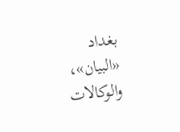بغداد «البيان»، والوكالات